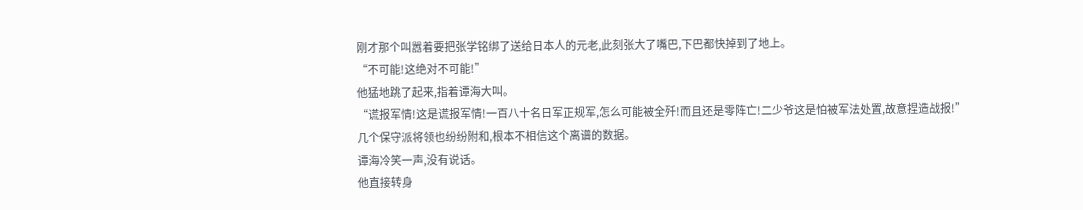刚才那个叫嚣着要把张学铭绑了送给日本人的元老,此刻张大了嘴巴,下巴都快掉到了地上。
“不可能!这绝对不可能!”
他猛地跳了起来,指着谭海大叫。
“谎报军情!这是谎报军情!一百八十名日军正规军,怎么可能被全歼!而且还是零阵亡!二少爷这是怕被军法处置,故意捏造战报!”
几个保守派将领也纷纷附和,根本不相信这个离谱的数据。
谭海冷笑一声,没有说话。
他直接转身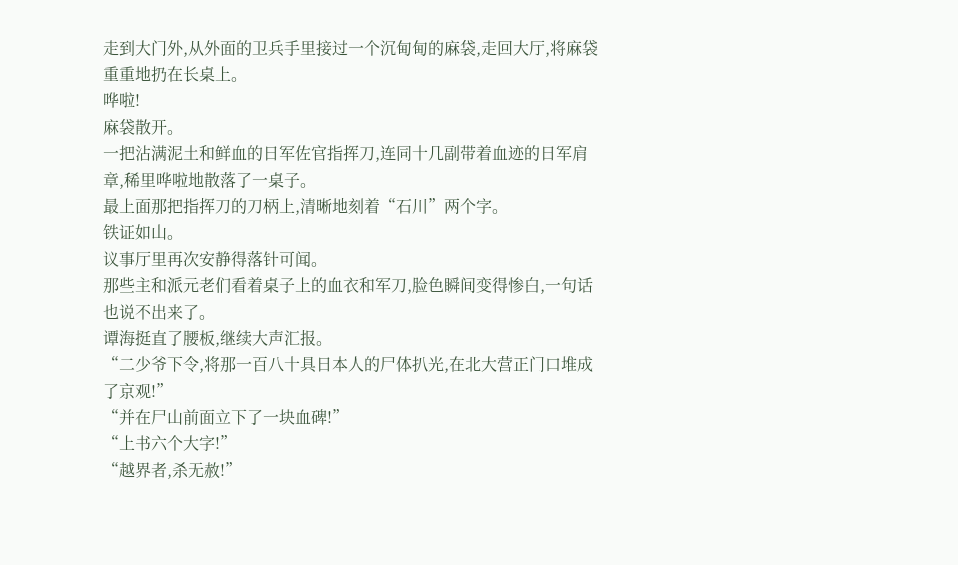走到大门外,从外面的卫兵手里接过一个沉甸甸的麻袋,走回大厅,将麻袋重重地扔在长桌上。
哗啦!
麻袋散开。
一把沾满泥土和鲜血的日军佐官指挥刀,连同十几副带着血迹的日军肩章,稀里哗啦地散落了一桌子。
最上面那把指挥刀的刀柄上,清晰地刻着“石川”两个字。
铁证如山。
议事厅里再次安静得落针可闻。
那些主和派元老们看着桌子上的血衣和军刀,脸色瞬间变得惨白,一句话也说不出来了。
谭海挺直了腰板,继续大声汇报。
“二少爷下令,将那一百八十具日本人的尸体扒光,在北大营正门口堆成了京观!”
“并在尸山前面立下了一块血碑!”
“上书六个大字!”
“越界者,杀无赦!”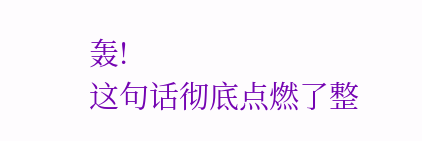轰!
这句话彻底点燃了整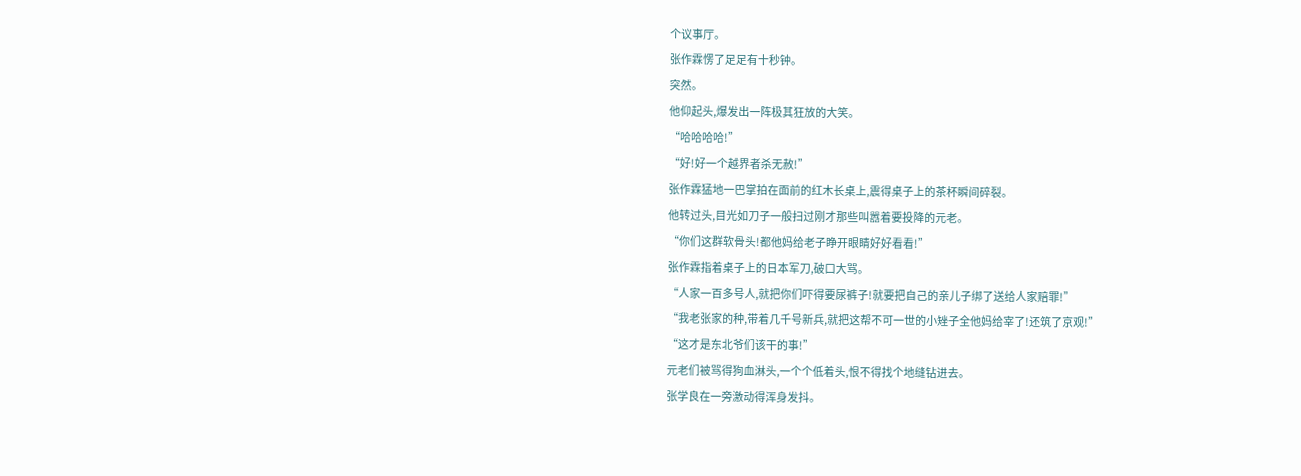个议事厅。
张作霖愣了足足有十秒钟。
突然。
他仰起头,爆发出一阵极其狂放的大笑。
“哈哈哈哈!”
“好!好一个越界者杀无赦!”
张作霖猛地一巴掌拍在面前的红木长桌上,震得桌子上的茶杯瞬间碎裂。
他转过头,目光如刀子一般扫过刚才那些叫嚣着要投降的元老。
“你们这群软骨头!都他妈给老子睁开眼睛好好看看!”
张作霖指着桌子上的日本军刀,破口大骂。
“人家一百多号人,就把你们吓得要尿裤子!就要把自己的亲儿子绑了送给人家赔罪!”
“我老张家的种,带着几千号新兵,就把这帮不可一世的小矬子全他妈给宰了!还筑了京观!”
“这才是东北爷们该干的事!”
元老们被骂得狗血淋头,一个个低着头,恨不得找个地缝钻进去。
张学良在一旁激动得浑身发抖。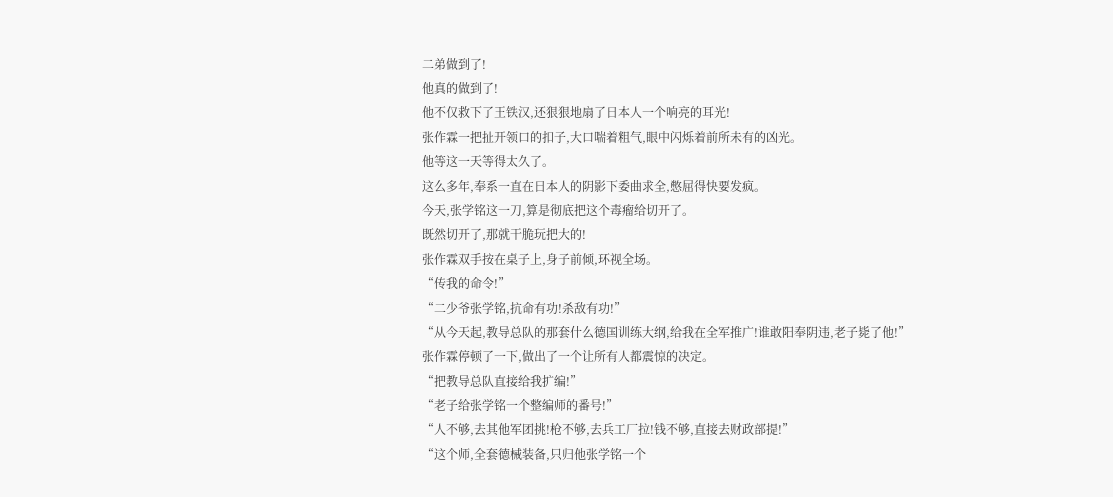二弟做到了!
他真的做到了!
他不仅救下了王铁汉,还狠狠地扇了日本人一个响亮的耳光!
张作霖一把扯开领口的扣子,大口喘着粗气,眼中闪烁着前所未有的凶光。
他等这一天等得太久了。
这么多年,奉系一直在日本人的阴影下委曲求全,憋屈得快要发疯。
今天,张学铭这一刀,算是彻底把这个毒瘤给切开了。
既然切开了,那就干脆玩把大的!
张作霖双手按在桌子上,身子前倾,环视全场。
“传我的命令!”
“二少爷张学铭,抗命有功!杀敌有功!”
“从今天起,教导总队的那套什么德国训练大纲,给我在全军推广!谁敢阳奉阴违,老子毙了他!”
张作霖停顿了一下,做出了一个让所有人都震惊的决定。
“把教导总队直接给我扩编!”
“老子给张学铭一个整编师的番号!”
“人不够,去其他军团挑!枪不够,去兵工厂拉!钱不够,直接去财政部提!”
“这个师,全套德械装备,只归他张学铭一个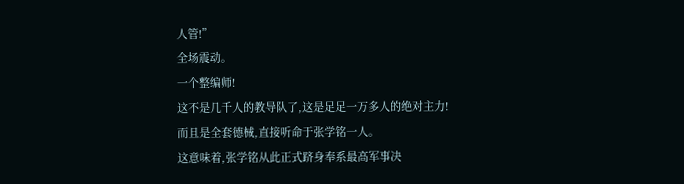人管!”
全场震动。
一个整编师!
这不是几千人的教导队了,这是足足一万多人的绝对主力!
而且是全套德械,直接听命于张学铭一人。
这意味着,张学铭从此正式跻身奉系最高军事决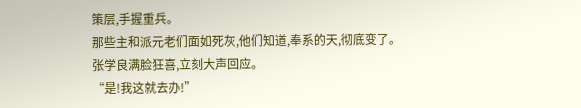策层,手握重兵。
那些主和派元老们面如死灰,他们知道,奉系的天,彻底变了。
张学良满脸狂喜,立刻大声回应。
“是!我这就去办!”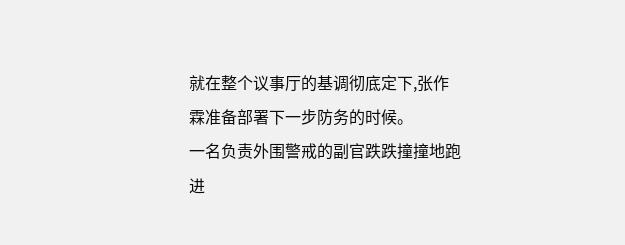就在整个议事厅的基调彻底定下,张作霖准备部署下一步防务的时候。
一名负责外围警戒的副官跌跌撞撞地跑进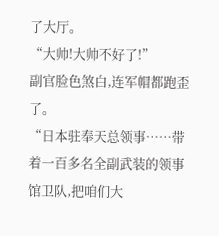了大厅。
“大帅!大帅不好了!”
副官脸色煞白,连军帽都跑歪了。
“日本驻奉天总领事……带着一百多名全副武装的领事馆卫队,把咱们大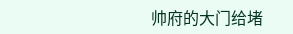帅府的大门给堵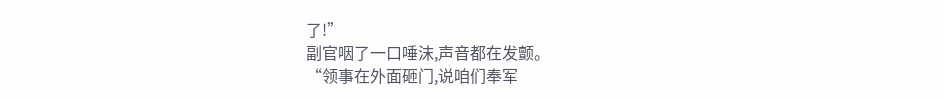了!”
副官咽了一口唾沫,声音都在发颤。
“领事在外面砸门,说咱们奉军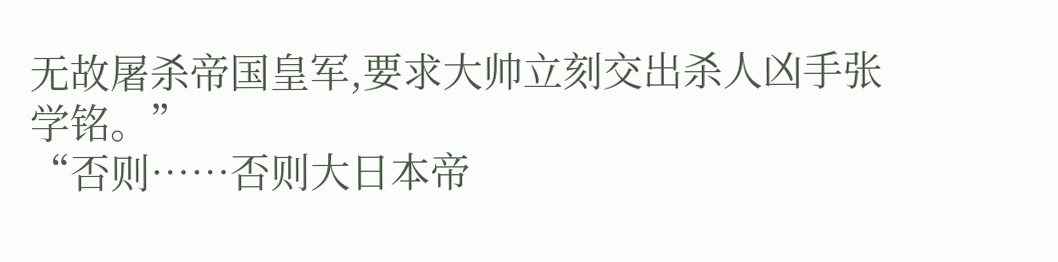无故屠杀帝国皇军,要求大帅立刻交出杀人凶手张学铭。”
“否则……否则大日本帝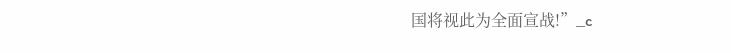国将视此为全面宣战!”_c